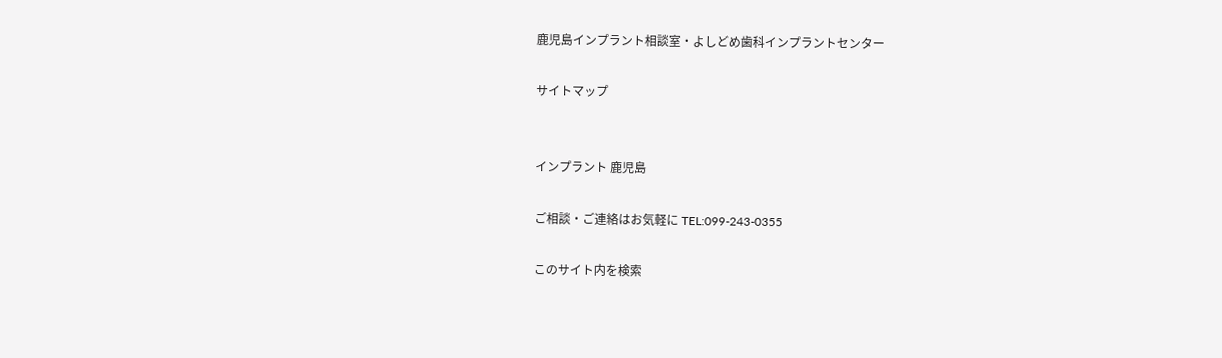鹿児島インプラント相談室・よしどめ歯科インプラントセンター

サイトマップ


インプラント 鹿児島

ご相談・ご連絡はお気軽に TEL:099-243-0355

このサイト内を検索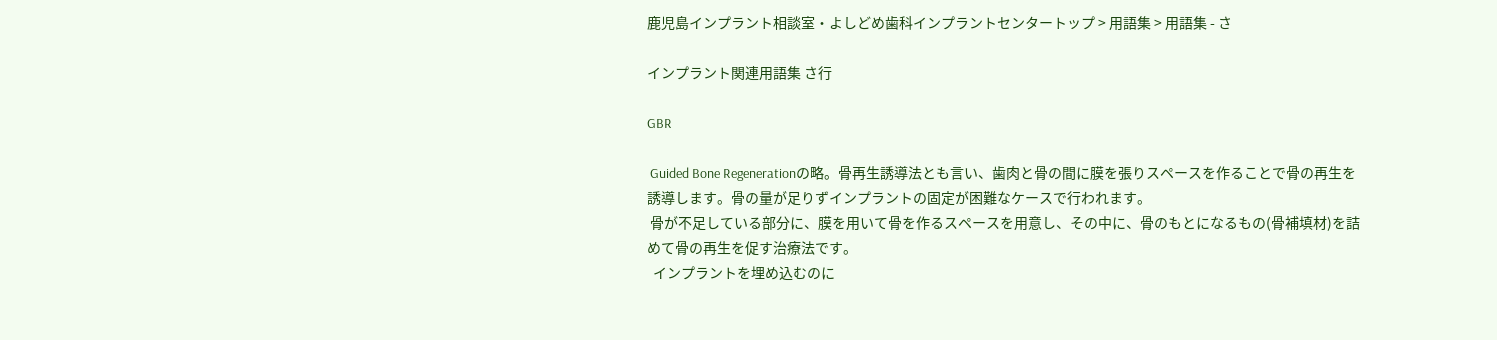鹿児島インプラント相談室・よしどめ歯科インプラントセンタートップ > 用語集 > 用語集 - さ

インプラント関連用語集 さ行

GBR

 Guided Bone Regenerationの略。骨再生誘導法とも言い、歯肉と骨の間に膜を張りスペースを作ることで骨の再生を誘導します。骨の量が足りずインプラントの固定が困難なケースで行われます。
 骨が不足している部分に、膜を用いて骨を作るスペースを用意し、その中に、骨のもとになるもの(骨補填材)を詰めて骨の再生を促す治療法です。
  インプラントを埋め込むのに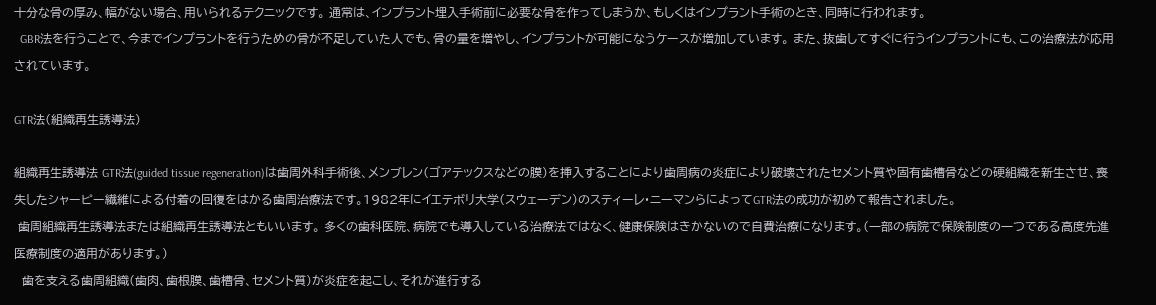十分な骨の厚み、幅がない場合、用いられるテクニックです。 通常は、インプラント埋入手術前に必要な骨を作ってしまうか、もしくはインプラント手術のとき、同時に行われます。
  GBR法を行うことで、今までインプラントを行うための骨が不足していた人でも、骨の量を増やし、インプラントが可能になうケースが増加しています。 また、抜歯してすぐに行うインプラントにも、この治療法が応用されています。

GTR法(組織再生誘導法)

組織再生誘導法 GTR法(guided tissue regeneration)は歯周外科手術後、メンブレン(ゴアテックスなどの膜)を挿入することにより歯周病の炎症により破壊されたセメント質や固有歯槽骨などの硬組織を新生させ、喪失したシャーピー繊維による付着の回復をはかる歯周治療法です。1982年にイエテボリ大学(スウェーデン)のスティーレ・ニーマンらによってGTR法の成功が初めて報告されました。
 歯周組織再生誘導法または組織再生誘導法ともいいます。 多くの歯科医院、病院でも導入している治療法ではなく、健康保険はきかないので自費治療になります。(一部の病院で保険制度の一つである高度先進医療制度の適用があります。)
  歯を支える歯周組織(歯肉、歯根膜、歯槽骨、セメント質)が炎症を起こし、それが進行する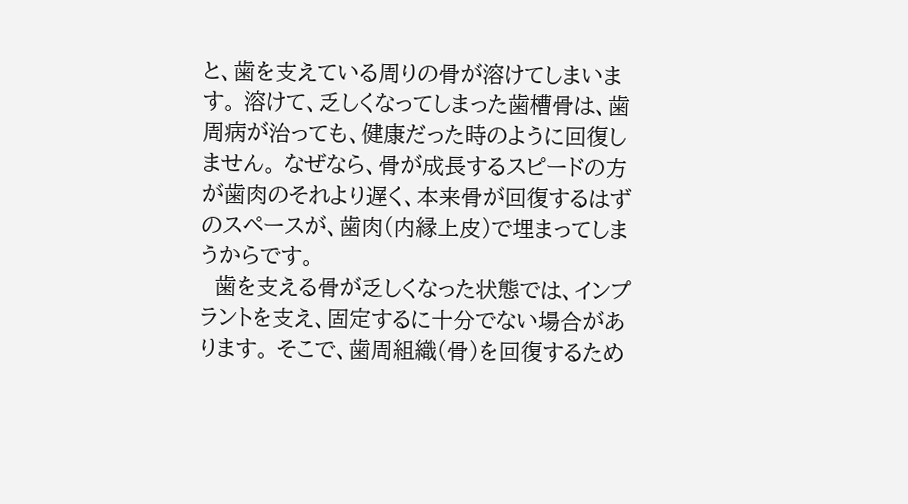と、歯を支えている周りの骨が溶けてしまいます。 溶けて、乏しくなってしまった歯槽骨は、歯周病が治っても、健康だった時のように回復しません。 なぜなら、骨が成長するスピードの方が歯肉のそれより遅く、本来骨が回復するはずのスペースが、歯肉(内縁上皮)で埋まってしまうからです。
  歯を支える骨が乏しくなった状態では、インプラントを支え、固定するに十分でない場合があります。 そこで、歯周組織(骨)を回復するため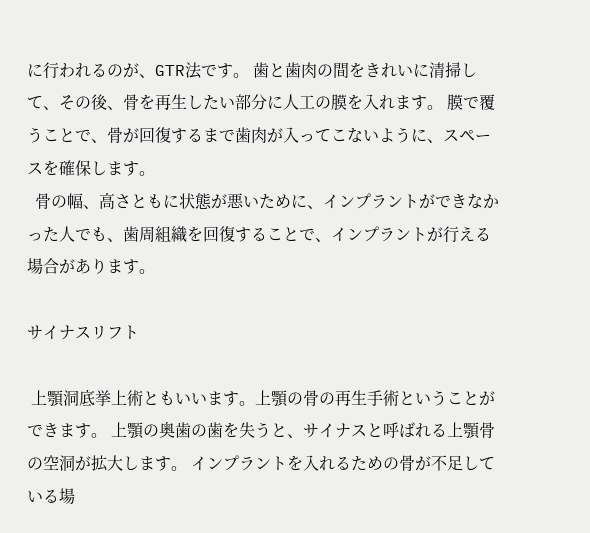に行われるのが、GTR法です。 歯と歯肉の間をきれいに清掃して、その後、骨を再生したい部分に人工の膜を入れます。 膜で覆うことで、骨が回復するまで歯肉が入ってこないように、スペースを確保します。
  骨の幅、高さともに状態が悪いために、インプラントができなかった人でも、歯周組織を回復することで、インプラントが行える場合があります。

サイナスリフト

 上顎洞底挙上術ともいいます。上顎の骨の再生手術ということができます。 上顎の奥歯の歯を失うと、サイナスと呼ばれる上顎骨の空洞が拡大します。 インプラントを入れるための骨が不足している場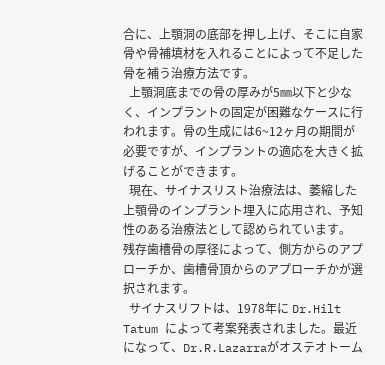合に、上顎洞の底部を押し上げ、そこに自家骨や骨補填材を入れることによって不足した骨を補う治療方法です。
  上顎洞底までの骨の厚みが5㎜以下と少なく、インプラントの固定が困難なケースに行われます。骨の生成には6~12ヶ月の期間が必要ですが、インプラントの適応を大きく拡げることができます。
  現在、サイナスリスト治療法は、萎縮した上顎骨のインプラント埋入に応用され、予知性のある治療法として認められています。 残存歯槽骨の厚径によって、側方からのアプローチか、歯槽骨頂からのアプローチかが選択されます。
  サイナスリフトは、1978年に Dr.Hilt Tatum によって考案発表されました。最近になって、Dr.R.Lazarraがオステオトーム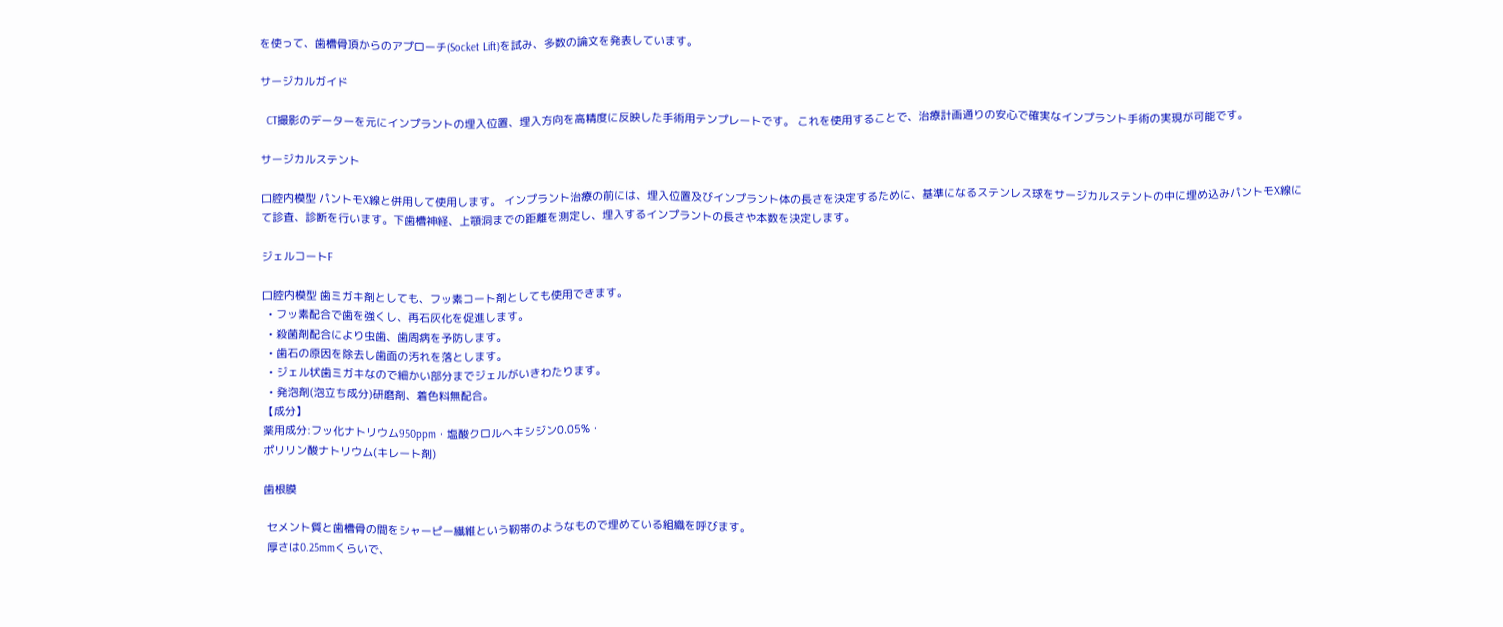を使って、歯槽骨頂からのアプローチ(Socket Lift)を試み、多数の論文を発表しています。

サージカルガイド

  CT撮影のデーターを元にインプラントの埋入位置、埋入方向を高精度に反映した手術用テンプレートです。 これを使用することで、治療計画通りの安心で確実なインプラント手術の実現が可能です。

サージカルステント

口腔内模型 パントモX線と併用して使用します。 インプラント治療の前には、埋入位置及びインプラント体の長さを決定するために、基準になるステンレス球をサージカルステントの中に埋め込みパントモX線にて診査、診断を行います。下歯槽神経、上顎洞までの距離を測定し、埋入するインプラントの長さや本数を決定します。

ジェルコートF

口腔内模型 歯ミガキ剤としても、フッ素コート剤としても使用できます。
  • フッ素配合で歯を強くし、再石灰化を促進します。
  • 殺菌剤配合により虫歯、歯周病を予防します。
  • 歯石の原因を除去し歯面の汚れを落とします。
  • ジェル状歯ミガキなので細かい部分までジェルがいきわたります。
  • 発泡剤(泡立ち成分)研磨剤、着色料無配合。
【成分】
薬用成分:フッ化ナトリウム950ppm・塩酸クロルヘキシジン0.05%・
ポリリン酸ナトリウム(キレート剤)

歯根膜

 セメント質と歯槽骨の間をシャーピー繊維という靭帯のようなもので埋めている組織を呼びます。
 厚さは0.25mmくらいで、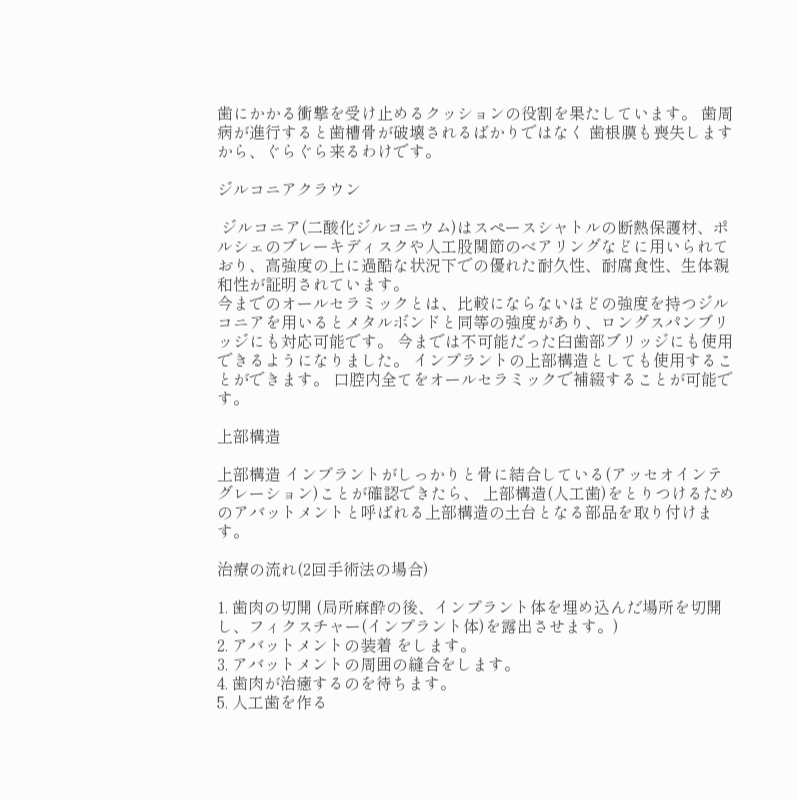歯にかかる衝撃を受け止めるクッションの役割を果たしています。 歯周病が進行すると歯槽骨が破壊されるばかりではなく 歯根膜も喪失しますから、ぐらぐら来るわけです。

ジルコニアクラウン

 ジルコニア(二酸化ジルコニウム)はスペースシャトルの断熱保護材、ポルシェのブレーキディスクや人工股関節のベアリングなどに用いられており、高強度の上に過酷な状況下での優れた耐久性、耐腐食性、生体親和性が証明されています。
今までのオールセラミックとは、比較にならないほどの強度を持つジルコニアを用いるとメタルボンドと同等の強度があり、ロングスパンブリッジにも対応可能です。 今までは不可能だった臼歯部ブリッジにも使用できるようになりました。 インプラントの上部構造としても使用することができます。 口腔内全てをオールセラミックで補綴することが可能です。

上部構造

上部構造 インプラントがしっかりと骨に結合している(アッセオインテグレーション)ことが確認できたら、 上部構造(人工歯)をとりつけるためのアバットメントと呼ばれる上部構造の土台となる部品を取り付けます。

治療の流れ(2回手術法の場合)

1. 歯肉の切開 (局所麻酔の後、インプラント体を埋め込んだ場所を切開し、フィクスチャー(インプラント体)を露出させます。)
2. アバットメントの装着 をします。
3. アバットメントの周囲の縫合をします。
4. 歯肉が治癒するのを待ちます。
5. 人工歯を作る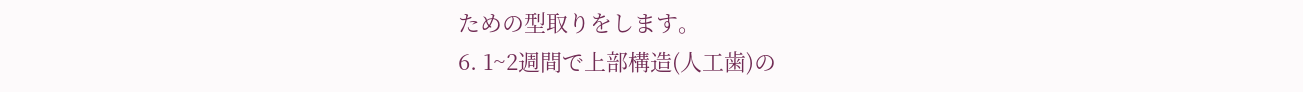ための型取りをします。
6. 1~2週間で上部構造(人工歯)の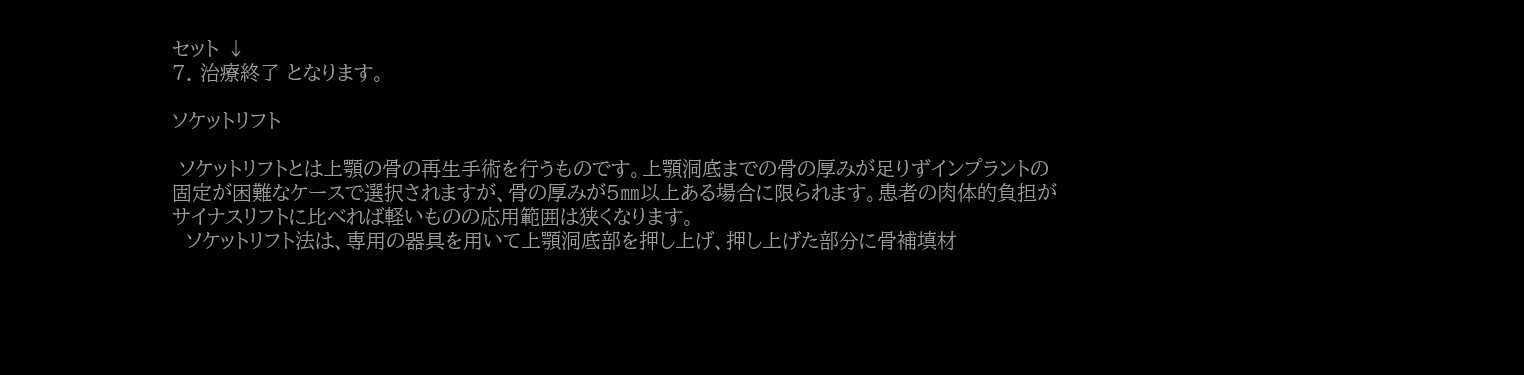セット ↓
7. 治療終了 となります。

ソケットリフト

 ソケットリフトとは上顎の骨の再生手術を行うものです。上顎洞底までの骨の厚みが足りずインプラントの固定が困難なケースで選択されますが、骨の厚みが5㎜以上ある場合に限られます。患者の肉体的負担がサイナスリフトに比べれば軽いものの応用範囲は狭くなります。
  ソケットリフト法は、専用の器具を用いて上顎洞底部を押し上げ、押し上げた部分に骨補填材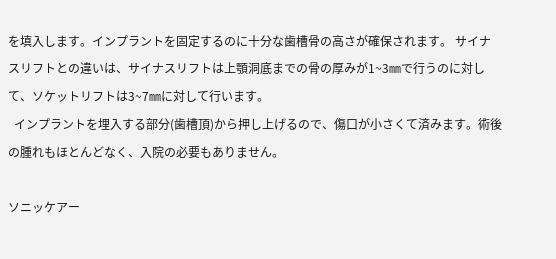を填入します。インプラントを固定するのに十分な歯槽骨の高さが確保されます。 サイナスリフトとの違いは、サイナスリフトは上顎洞底までの骨の厚みが1~3㎜で行うのに対して、ソケットリフトは3~7㎜に対して行います。
  インプラントを埋入する部分(歯槽頂)から押し上げるので、傷口が小さくて済みます。術後の腫れもほとんどなく、入院の必要もありません。

ソニッケアー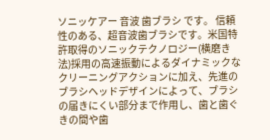ソニッケアー 音波 歯ブラシ です。 信頼性のある、超音波歯ブラシです。米国特許取得のソニックテクノロジー(横磨き法)採用の高速振動によるダイナミックなクリーニングアクションに加え、先進のブラシヘッドデザインによって、ブラシの届きにくい部分まで作用し、歯と歯ぐきの間や歯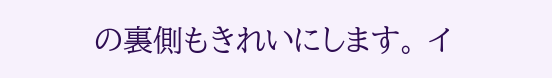の裏側もきれいにします。 イ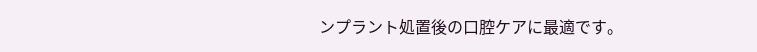ンプラント処置後の口腔ケアに最適です。